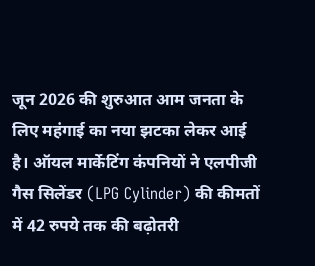जून 2026 की शुरुआत आम जनता के लिए महंगाई का नया झटका लेकर आई है। ऑयल मार्केटिंग कंपनियों ने एलपीजी गैस सिलेंडर (LPG Cylinder) की कीमतों में 42 रुपये तक की बढ़ोतरी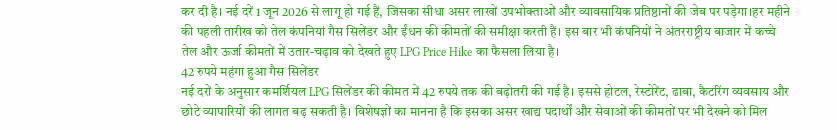कर दी है। नई दरें 1 जून 2026 से लागू हो गई हैं, जिसका सीधा असर लाखों उपभोक्ताओं और व्यावसायिक प्रतिष्ठानों की जेब पर पड़ेगा।हर महीने की पहली तारीख को तेल कंपनियां गैस सिलेंडर और ईंधन की कीमतों की समीक्षा करती हैं। इस बार भी कंपनियों ने अंतरराष्ट्रीय बाजार में कच्चे तेल और ऊर्जा कीमतों में उतार-चढ़ाव को देखते हुए LPG Price Hike का फैसला लिया है।
42 रुपये महंगा हुआ गैस सिलेंडर
नई दरों के अनुसार कमर्शियल LPG सिलेंडर की कीमत में 42 रुपये तक की बढ़ोतरी की गई है। इससे होटल, रेस्टोरेंट, ढाबा, कैटरिंग व्यवसाय और छोटे व्यापारियों की लागत बढ़ सकती है। विशेषज्ञों का मानना है कि इसका असर खाद्य पदार्थों और सेवाओं की कीमतों पर भी देखने को मिल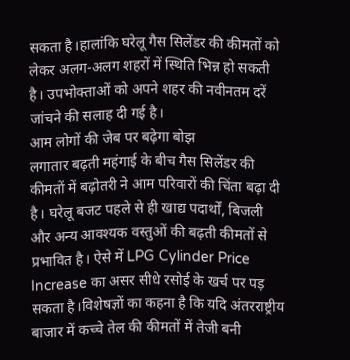सकता है।हालांकि घरेलू गैस सिलेंडर की कीमतों को लेकर अलग-अलग शहरों में स्थिति भिन्न हो सकती है। उपभोक्ताओं को अपने शहर की नवीनतम दरें जांचने की सलाह दी गई है।
आम लोगों की जेब पर बढ़ेगा बोझ
लगातार बढ़ती महंगाई के बीच गैस सिलेंडर की कीमतों में बढ़ोतरी ने आम परिवारों की चिंता बढ़ा दी है। घरेलू बजट पहले से ही खाद्य पदार्थों, बिजली और अन्य आवश्यक वस्तुओं की बढ़ती कीमतों से प्रभावित है। ऐसे में LPG Cylinder Price Increase का असर सीधे रसोई के खर्च पर पड़ सकता है।विशेषज्ञों का कहना है कि यदि अंतरराष्ट्रीय बाजार में कच्चे तेल की कीमतों में तेजी बनी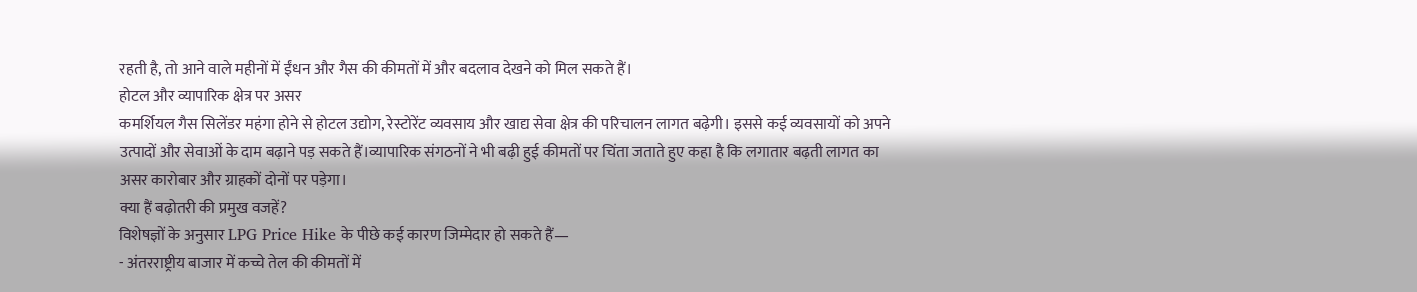रहती है, तो आने वाले महीनों में ईंधन और गैस की कीमतों में और बदलाव देखने को मिल सकते हैं।
होटल और व्यापारिक क्षेत्र पर असर
कमर्शियल गैस सिलेंडर महंगा होने से होटल उद्योग, रेस्टोरेंट व्यवसाय और खाद्य सेवा क्षेत्र की परिचालन लागत बढ़ेगी। इससे कई व्यवसायों को अपने उत्पादों और सेवाओं के दाम बढ़ाने पड़ सकते हैं।व्यापारिक संगठनों ने भी बढ़ी हुई कीमतों पर चिंता जताते हुए कहा है कि लगातार बढ़ती लागत का असर कारोबार और ग्राहकों दोनों पर पड़ेगा।
क्या हैं बढ़ोतरी की प्रमुख वजहें?
विशेषज्ञों के अनुसार LPG Price Hike के पीछे कई कारण जिम्मेदार हो सकते हैं—
- अंतरराष्ट्रीय बाजार में कच्चे तेल की कीमतों में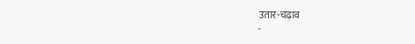उतार-चढ़ाव
-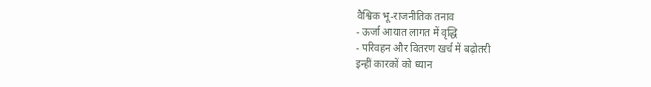वैश्विक भू-राजनीतिक तनाव
- ऊर्जा आयात लागत में वृद्धि
- परिवहन और वितरण खर्च में बढ़ोतरी
इन्हीं कारकों को ध्यान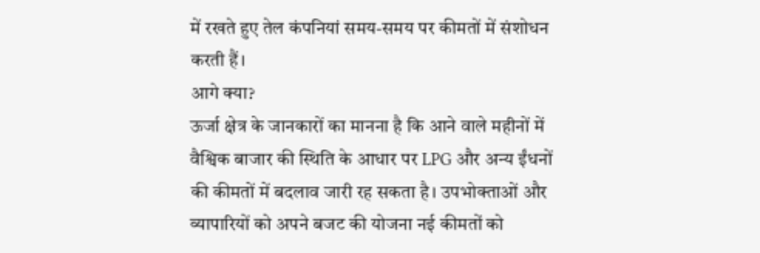में रखते हुए तेल कंपनियां समय-समय पर कीमतों में संशोधन करती हैं।
आगे क्या?
ऊर्जा क्षेत्र के जानकारों का मानना है कि आने वाले महीनों में वैश्विक बाजार की स्थिति के आधार पर LPG और अन्य ईंधनों की कीमतों में बदलाव जारी रह सकता है। उपभोक्ताओं और व्यापारियों को अपने बजट की योजना नई कीमतों को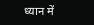ध्यान में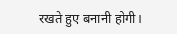रखते हुए बनानी होगी।